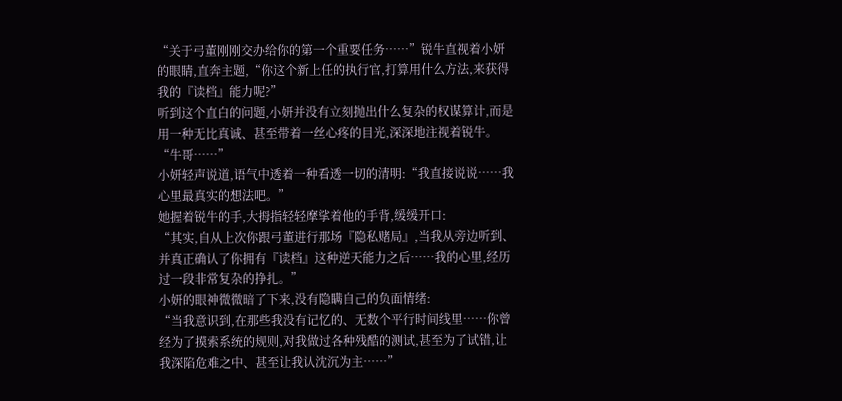“关于弓董刚刚交办给你的第一个重要任务……”锐牛直视着小妍的眼睛,直奔主题,“你这个新上任的执行官,打算用什么方法,来获得我的『读档』能力呢?”
听到这个直白的问题,小妍并没有立刻抛出什么复杂的权谋算计,而是用一种无比真诚、甚至带着一丝心疼的目光,深深地注视着锐牛。
“牛哥……”
小妍轻声说道,语气中透着一种看透一切的清明:“我直接说说……我心里最真实的想法吧。”
她握着锐牛的手,大拇指轻轻摩挲着他的手背,缓缓开口:
“其实,自从上次你跟弓董进行那场『隐私赌局』,当我从旁边听到、并真正确认了你拥有『读档』这种逆天能力之后……我的心里,经历过一段非常复杂的挣扎。”
小妍的眼神微微暗了下来,没有隐瞒自己的负面情绪:
“当我意识到,在那些我没有记忆的、无数个平行时间线里……你曾经为了摸索系统的规则,对我做过各种残酷的测试,甚至为了试错,让我深陷危难之中、甚至让我认沈沉为主……”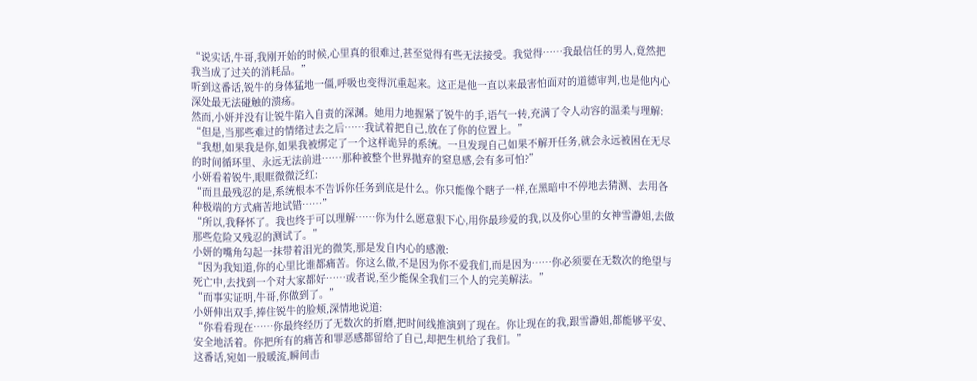“说实话,牛哥,我刚开始的时候,心里真的很难过,甚至觉得有些无法接受。我觉得……我最信任的男人,竟然把我当成了过关的消耗品。”
听到这番话,锐牛的身体猛地一僵,呼吸也变得沉重起来。这正是他一直以来最害怕面对的道德审判,也是他内心深处最无法碰触的溃疡。
然而,小妍并没有让锐牛陷入自责的深渊。她用力地握紧了锐牛的手,语气一转,充满了令人动容的温柔与理解:
“但是,当那些难过的情绪过去之后……我试着把自己,放在了你的位置上。”
“我想,如果我是你,如果我被绑定了一个这样诡异的系统。一旦发现自己如果不解开任务,就会永远被困在无尽的时间循环里、永远无法前进……那种被整个世界抛弃的窒息感,会有多可怕?”
小妍看着锐牛,眼眶微微泛红:
“而且最残忍的是,系统根本不告诉你任务到底是什么。你只能像个瞎子一样,在黑暗中不停地去猜测、去用各种极端的方式痛苦地试错……”
“所以,我释怀了。我也终于可以理解……你为什么愿意狠下心,用你最珍爱的我,以及你心里的女神雪瀞姐,去做那些危险又残忍的测试了。”
小妍的嘴角勾起一抹带着泪光的微笑,那是发自内心的感激:
“因为我知道,你的心里比谁都痛苦。你这么做,不是因为你不爱我们,而是因为……你必须要在无数次的绝望与死亡中,去找到一个对大家都好……或者说,至少能保全我们三个人的完美解法。”
“而事实证明,牛哥,你做到了。”
小妍伸出双手,捧住锐牛的脸颊,深情地说道:
“你看看现在……你最终经历了无数次的折磨,把时间线推演到了现在。你让现在的我,跟雪瀞姐,都能够平安、安全地活着。你把所有的痛苦和罪恶感都留给了自己,却把生机给了我们。”
这番话,宛如一股暖流,瞬间击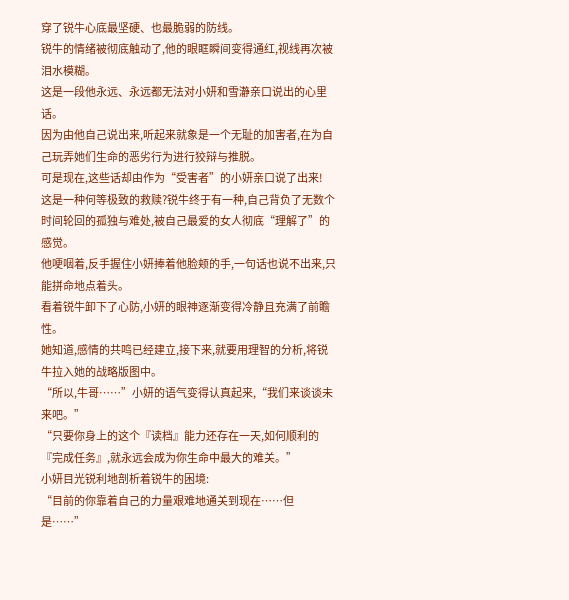穿了锐牛心底最坚硬、也最脆弱的防线。
锐牛的情绪被彻底触动了,他的眼眶瞬间变得通红,视线再次被泪水模糊。
这是一段他永远、永远都无法对小妍和雪瀞亲口说出的心里话。
因为由他自己说出来,听起来就象是一个无耻的加害者,在为自己玩弄她们生命的恶劣行为进行狡辩与推脱。
可是现在,这些话却由作为“受害者”的小妍亲口说了出来!
这是一种何等极致的救赎?锐牛终于有一种,自己背负了无数个时间轮回的孤独与难处,被自己最爱的女人彻底“理解了”的感觉。
他哽咽着,反手握住小妍捧着他脸颊的手,一句话也说不出来,只能拼命地点着头。
看着锐牛卸下了心防,小妍的眼神逐渐变得冷静且充满了前瞻性。
她知道,感情的共鸣已经建立,接下来,就要用理智的分析,将锐牛拉入她的战略版图中。
“所以,牛哥……”小妍的语气变得认真起来,“我们来谈谈未来吧。”
“只要你身上的这个『读档』能力还存在一天,如何顺利的『完成任务』,就永远会成为你生命中最大的难关。”
小妍目光锐利地剖析着锐牛的困境:
“目前的你靠着自己的力量艰难地通关到现在……但是……”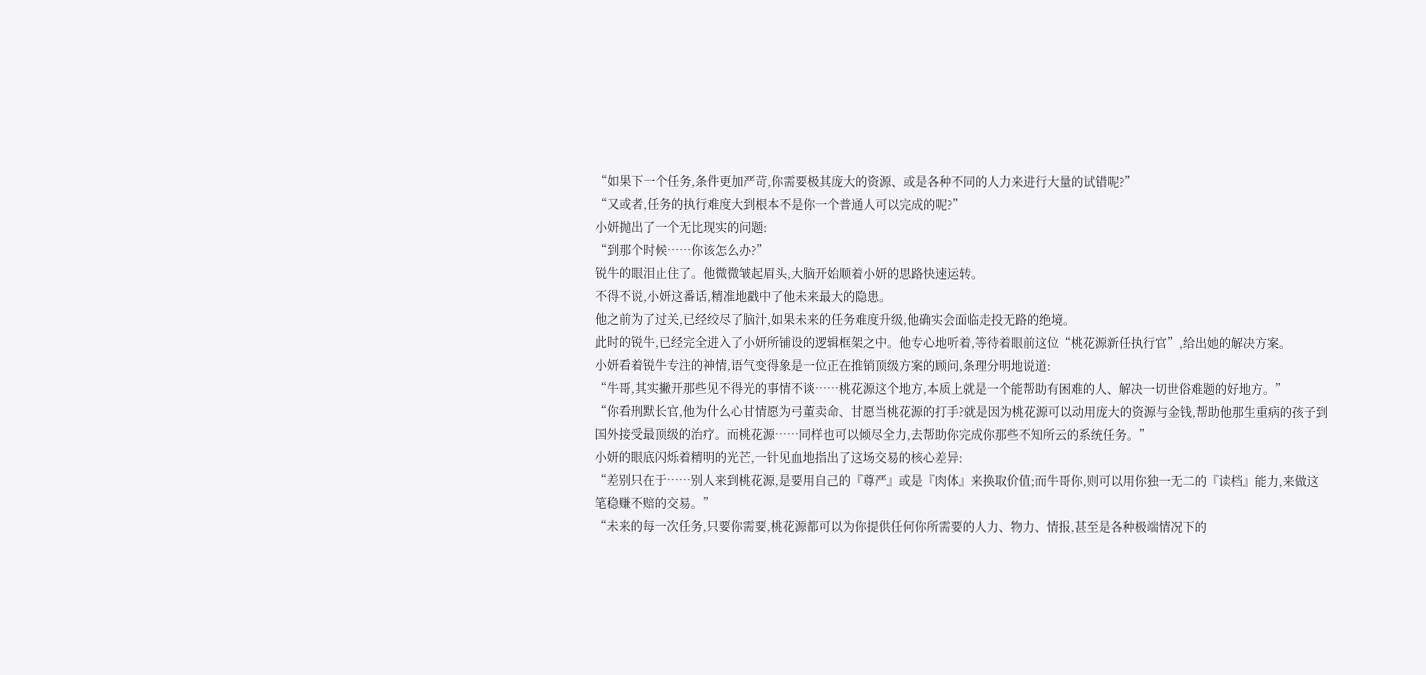“如果下一个任务,条件更加严苛,你需要极其庞大的资源、或是各种不同的人力来进行大量的试错呢?”
“又或者,任务的执行难度大到根本不是你一个普通人可以完成的呢?”
小妍抛出了一个无比现实的问题:
“到那个时候……你该怎么办?”
锐牛的眼泪止住了。他微微皱起眉头,大脑开始顺着小妍的思路快速运转。
不得不说,小妍这番话,精准地戳中了他未来最大的隐患。
他之前为了过关,已经绞尽了脑汁,如果未来的任务难度升级,他确实会面临走投无路的绝境。
此时的锐牛,已经完全进入了小妍所铺设的逻辑框架之中。他专心地听着,等待着眼前这位“桃花源新任执行官”,给出她的解决方案。
小妍看着锐牛专注的神情,语气变得象是一位正在推销顶级方案的顾问,条理分明地说道:
“牛哥,其实撇开那些见不得光的事情不谈……桃花源这个地方,本质上就是一个能帮助有困难的人、解决一切世俗难题的好地方。”
“你看刑默长官,他为什么心甘情愿为弓董卖命、甘愿当桃花源的打手?就是因为桃花源可以动用庞大的资源与金钱,帮助他那生重病的孩子到国外接受最顶级的治疗。而桃花源……同样也可以倾尽全力,去帮助你完成你那些不知所云的系统任务。”
小妍的眼底闪烁着精明的光芒,一针见血地指出了这场交易的核心差异:
“差别只在于……别人来到桃花源,是要用自己的『尊严』或是『肉体』来换取价值;而牛哥你,则可以用你独一无二的『读档』能力,来做这笔稳赚不赔的交易。”
“未来的每一次任务,只要你需要,桃花源都可以为你提供任何你所需要的人力、物力、情报,甚至是各种极端情况下的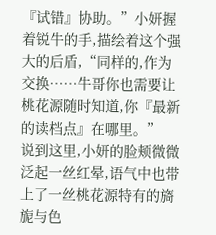『试错』协助。”小妍握着锐牛的手,描绘着这个强大的后盾,“同样的,作为交换……牛哥你也需要让桃花源随时知道,你『最新的读档点』在哪里。”
说到这里,小妍的脸颊微微泛起一丝红晕,语气中也带上了一丝桃花源特有的旖旎与色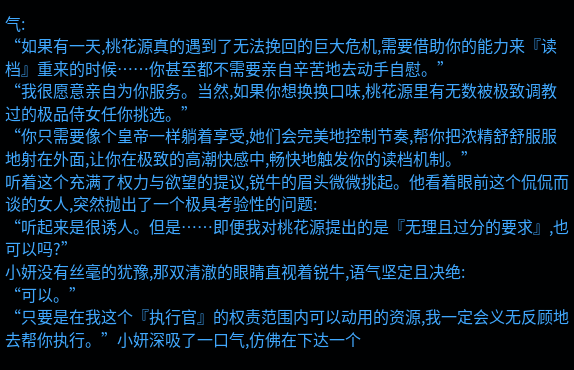气:
“如果有一天,桃花源真的遇到了无法挽回的巨大危机,需要借助你的能力来『读档』重来的时候……你甚至都不需要亲自辛苦地去动手自慰。”
“我很愿意亲自为你服务。当然,如果你想换换口味,桃花源里有无数被极致调教过的极品侍女任你挑选。”
“你只需要像个皇帝一样躺着享受,她们会完美地控制节奏,帮你把浓精舒舒服服地射在外面,让你在极致的高潮快感中,畅快地触发你的读档机制。”
听着这个充满了权力与欲望的提议,锐牛的眉头微微挑起。他看着眼前这个侃侃而谈的女人,突然抛出了一个极具考验性的问题:
“听起来是很诱人。但是……即便我对桃花源提出的是『无理且过分的要求』,也可以吗?”
小妍没有丝毫的犹豫,那双清澈的眼睛直视着锐牛,语气坚定且决绝:
“可以。”
“只要是在我这个『执行官』的权责范围内可以动用的资源,我一定会义无反顾地去帮你执行。”小妍深吸了一口气,仿佛在下达一个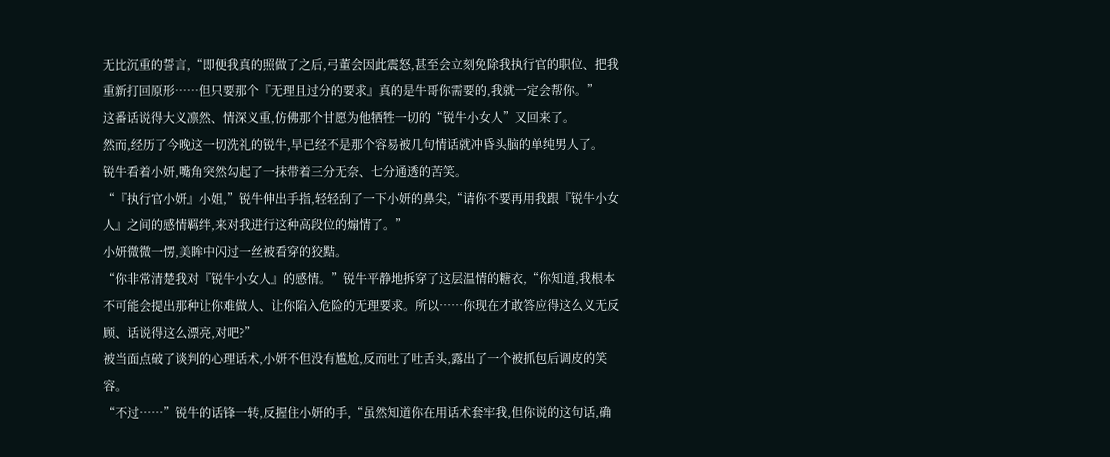无比沉重的誓言,“即便我真的照做了之后,弓董会因此震怒,甚至会立刻免除我执行官的职位、把我重新打回原形……但只要那个『无理且过分的要求』真的是牛哥你需要的,我就一定会帮你。”
这番话说得大义凛然、情深义重,仿佛那个甘愿为他牺牲一切的“锐牛小女人”又回来了。
然而,经历了今晚这一切洗礼的锐牛,早已经不是那个容易被几句情话就冲昏头脑的单纯男人了。
锐牛看着小妍,嘴角突然勾起了一抹带着三分无奈、七分通透的苦笑。
“『执行官小妍』小姐,”锐牛伸出手指,轻轻刮了一下小妍的鼻尖,“请你不要再用我跟『锐牛小女人』之间的感情羁绊,来对我进行这种高段位的煽情了。”
小妍微微一愣,美眸中闪过一丝被看穿的狡黠。
“你非常清楚我对『锐牛小女人』的感情。”锐牛平静地拆穿了这层温情的糖衣,“你知道,我根本不可能会提出那种让你难做人、让你陷入危险的无理要求。所以……你现在才敢答应得这么义无反顾、话说得这么漂亮,对吧?”
被当面点破了谈判的心理话术,小妍不但没有尴尬,反而吐了吐舌头,露出了一个被抓包后调皮的笑容。
“不过……”锐牛的话锋一转,反握住小妍的手,“虽然知道你在用话术套牢我,但你说的这句话,确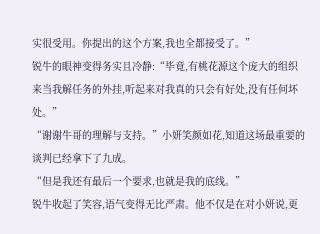实很受用。你提出的这个方案,我也全都接受了。”
锐牛的眼神变得务实且冷静:“毕竟,有桃花源这个庞大的组织来当我解任务的外挂,听起来对我真的只会有好处,没有任何坏处。”
“谢谢牛哥的理解与支持。”小妍笑颜如花,知道这场最重要的谈判已经拿下了九成。
“但是我还有最后一个要求,也就是我的底线。”
锐牛收起了笑容,语气变得无比严肃。他不仅是在对小妍说,更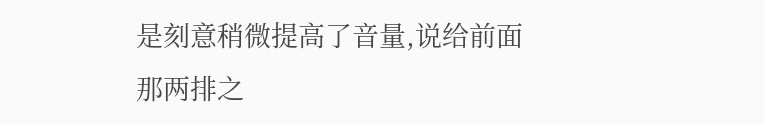是刻意稍微提高了音量,说给前面那两排之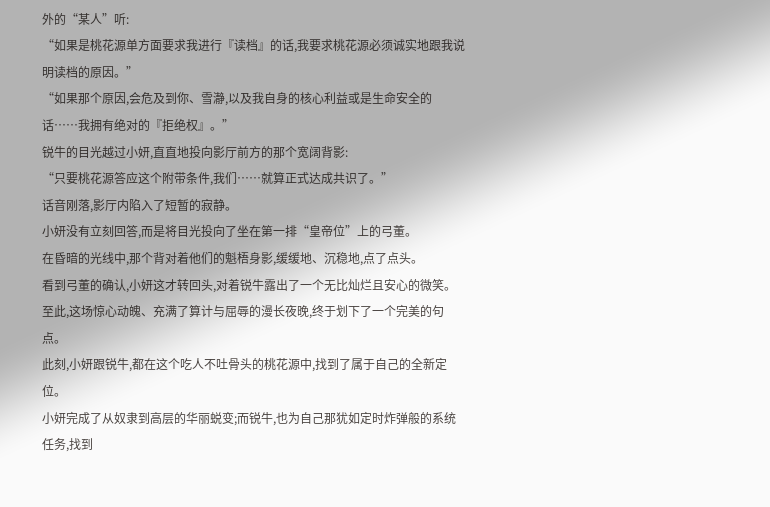外的“某人”听:
“如果是桃花源单方面要求我进行『读档』的话,我要求桃花源必须诚实地跟我说明读档的原因。”
“如果那个原因,会危及到你、雪瀞,以及我自身的核心利益或是生命安全的话……我拥有绝对的『拒绝权』。”
锐牛的目光越过小妍,直直地投向影厅前方的那个宽阔背影:
“只要桃花源答应这个附带条件,我们……就算正式达成共识了。”
话音刚落,影厅内陷入了短暂的寂静。
小妍没有立刻回答,而是将目光投向了坐在第一排“皇帝位”上的弓董。
在昏暗的光线中,那个背对着他们的魁梧身影,缓缓地、沉稳地,点了点头。
看到弓董的确认,小妍这才转回头,对着锐牛露出了一个无比灿烂且安心的微笑。
至此,这场惊心动魄、充满了算计与屈辱的漫长夜晚,终于划下了一个完美的句点。
此刻,小妍跟锐牛,都在这个吃人不吐骨头的桃花源中,找到了属于自己的全新定位。
小妍完成了从奴隶到高层的华丽蜕变;而锐牛,也为自己那犹如定时炸弹般的系统任务,找到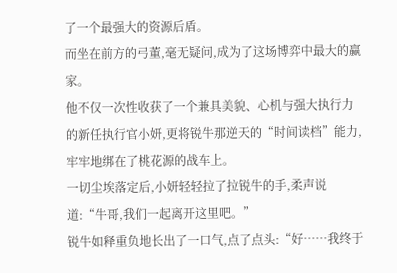了一个最强大的资源后盾。
而坐在前方的弓董,毫无疑问,成为了这场博弈中最大的赢家。
他不仅一次性收获了一个兼具美貌、心机与强大执行力的新任执行官小妍,更将锐牛那逆天的“时间读档”能力,牢牢地绑在了桃花源的战车上。
一切尘埃落定后,小妍轻轻拉了拉锐牛的手,柔声说道:“牛哥,我们一起离开这里吧。”
锐牛如释重负地长出了一口气,点了点头:“好……我终于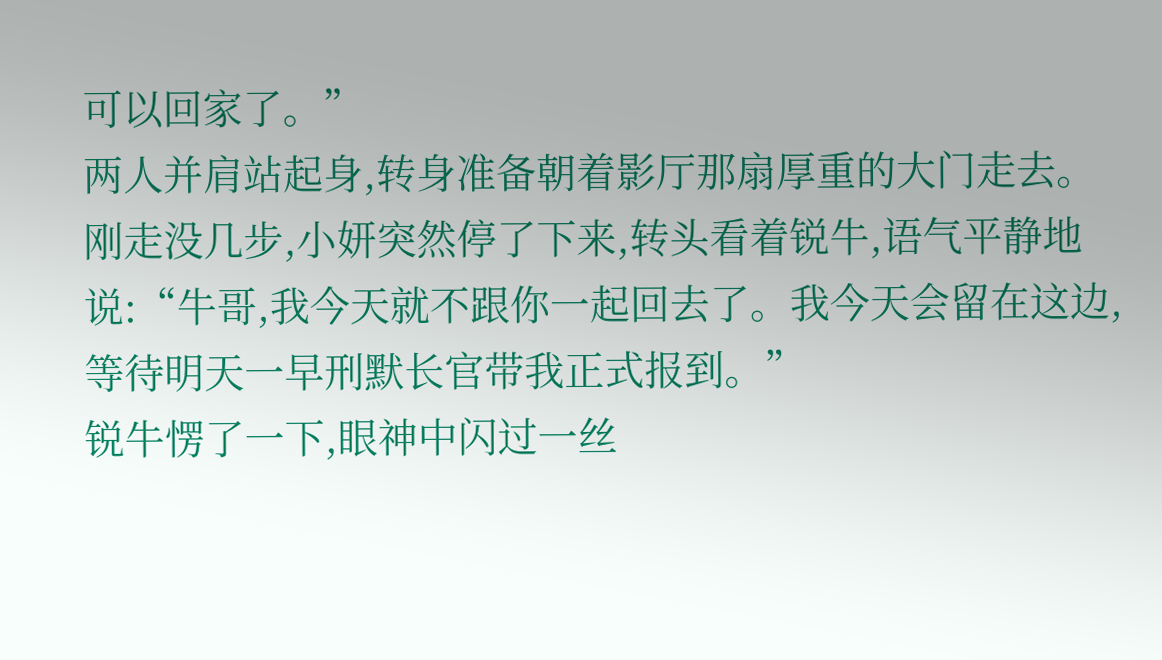可以回家了。”
两人并肩站起身,转身准备朝着影厅那扇厚重的大门走去。
刚走没几步,小妍突然停了下来,转头看着锐牛,语气平静地说:“牛哥,我今天就不跟你一起回去了。我今天会留在这边,等待明天一早刑默长官带我正式报到。”
锐牛愣了一下,眼神中闪过一丝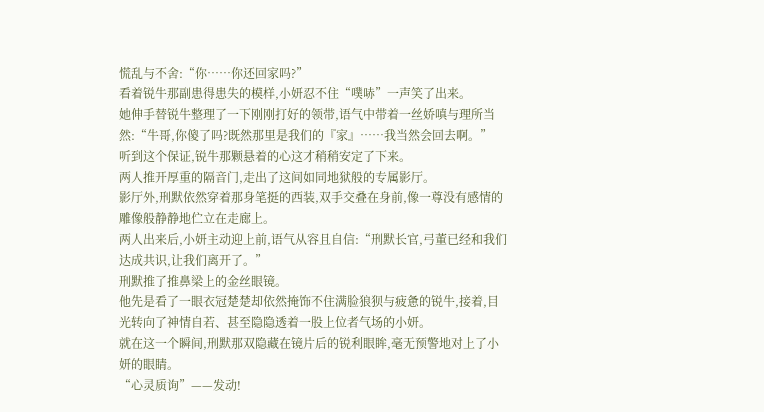慌乱与不舍:“你……你还回家吗?”
看着锐牛那副患得患失的模样,小妍忍不住“噗哧”一声笑了出来。
她伸手替锐牛整理了一下刚刚打好的领带,语气中带着一丝娇嗔与理所当然:“牛哥,你傻了吗?既然那里是我们的『家』……我当然会回去啊。”
听到这个保证,锐牛那颗悬着的心这才稍稍安定了下来。
两人推开厚重的隔音门,走出了这间如同地狱般的专属影厅。
影厅外,刑默依然穿着那身笔挺的西装,双手交叠在身前,像一尊没有感情的雕像般静静地伫立在走廊上。
两人出来后,小妍主动迎上前,语气从容且自信:“刑默长官,弓董已经和我们达成共识,让我们离开了。”
刑默推了推鼻梁上的金丝眼镜。
他先是看了一眼衣冠楚楚却依然掩饰不住满脸狼狈与疲惫的锐牛,接着,目光转向了神情自若、甚至隐隐透着一股上位者气场的小妍。
就在这一个瞬间,刑默那双隐藏在镜片后的锐利眼眸,毫无预警地对上了小妍的眼睛。
“心灵质询”——发动!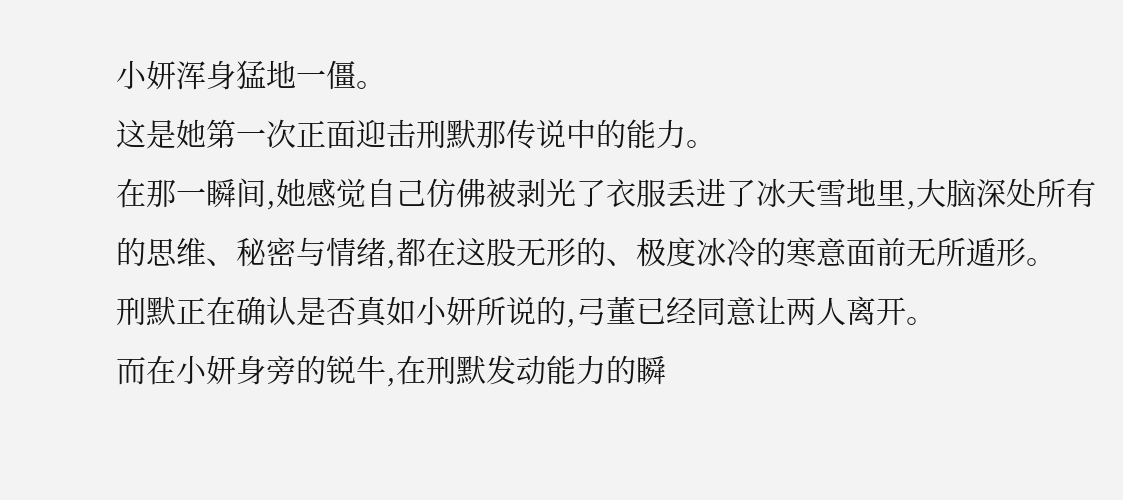小妍浑身猛地一僵。
这是她第一次正面迎击刑默那传说中的能力。
在那一瞬间,她感觉自己仿佛被剥光了衣服丢进了冰天雪地里,大脑深处所有的思维、秘密与情绪,都在这股无形的、极度冰冷的寒意面前无所遁形。
刑默正在确认是否真如小妍所说的,弓董已经同意让两人离开。
而在小妍身旁的锐牛,在刑默发动能力的瞬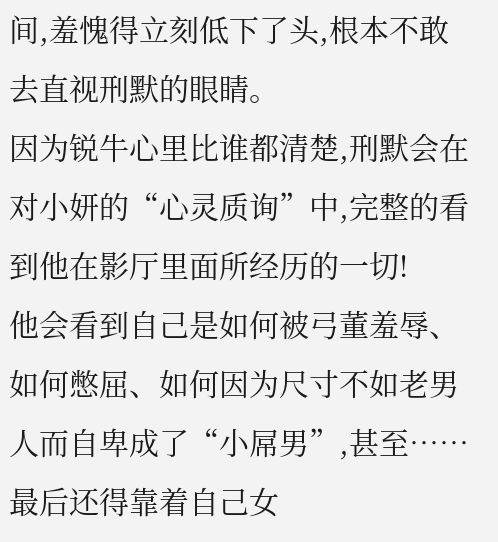间,羞愧得立刻低下了头,根本不敢去直视刑默的眼睛。
因为锐牛心里比谁都清楚,刑默会在对小妍的“心灵质询”中,完整的看到他在影厅里面所经历的一切!
他会看到自己是如何被弓董羞辱、如何憋屈、如何因为尺寸不如老男人而自卑成了“小屌男”,甚至……最后还得靠着自己女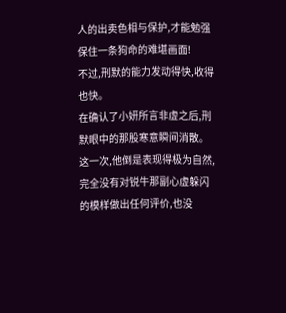人的出卖色相与保护,才能勉强保住一条狗命的难堪画面!
不过,刑默的能力发动得快,收得也快。
在确认了小妍所言非虚之后,刑默眼中的那股寒意瞬间消散。
这一次,他倒是表现得极为自然,完全没有对锐牛那副心虚躲闪的模样做出任何评价,也没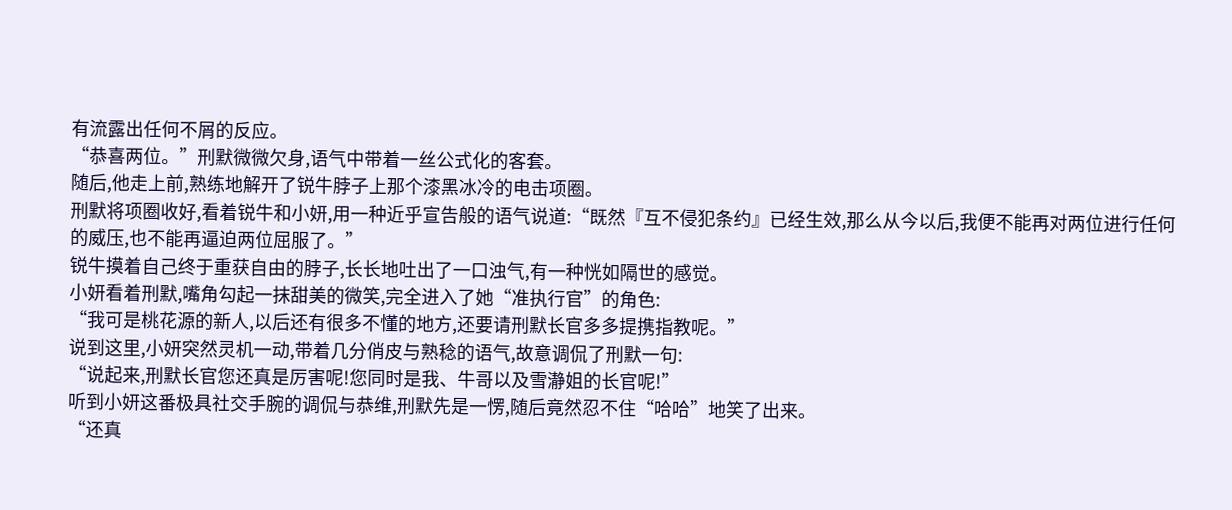有流露出任何不屑的反应。
“恭喜两位。”刑默微微欠身,语气中带着一丝公式化的客套。
随后,他走上前,熟练地解开了锐牛脖子上那个漆黑冰冷的电击项圈。
刑默将项圈收好,看着锐牛和小妍,用一种近乎宣告般的语气说道:“既然『互不侵犯条约』已经生效,那么从今以后,我便不能再对两位进行任何的威压,也不能再逼迫两位屈服了。”
锐牛摸着自己终于重获自由的脖子,长长地吐出了一口浊气,有一种恍如隔世的感觉。
小妍看着刑默,嘴角勾起一抹甜美的微笑,完全进入了她“准执行官”的角色:
“我可是桃花源的新人,以后还有很多不懂的地方,还要请刑默长官多多提携指教呢。”
说到这里,小妍突然灵机一动,带着几分俏皮与熟稔的语气,故意调侃了刑默一句:
“说起来,刑默长官您还真是厉害呢!您同时是我、牛哥以及雪瀞姐的长官呢!”
听到小妍这番极具社交手腕的调侃与恭维,刑默先是一愣,随后竟然忍不住“哈哈”地笑了出来。
“还真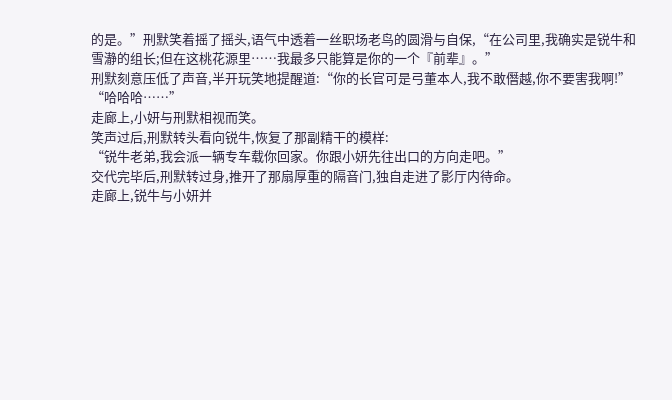的是。”刑默笑着摇了摇头,语气中透着一丝职场老鸟的圆滑与自保,“在公司里,我确实是锐牛和雪瀞的组长;但在这桃花源里……我最多只能算是你的一个『前辈』。”
刑默刻意压低了声音,半开玩笑地提醒道:“你的长官可是弓董本人,我不敢僭越,你不要害我啊!”
“哈哈哈……”
走廊上,小妍与刑默相视而笑。
笑声过后,刑默转头看向锐牛,恢复了那副精干的模样:
“锐牛老弟,我会派一辆专车载你回家。你跟小妍先往出口的方向走吧。”
交代完毕后,刑默转过身,推开了那扇厚重的隔音门,独自走进了影厅内待命。
走廊上,锐牛与小妍并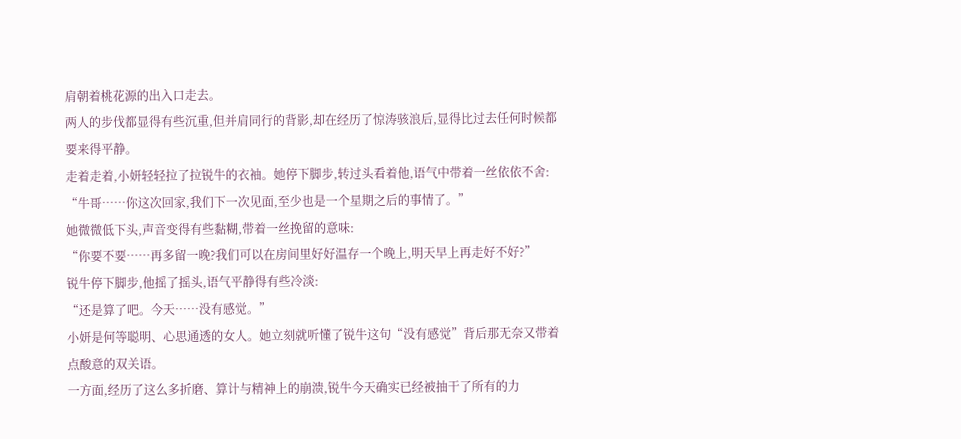肩朝着桃花源的出入口走去。
两人的步伐都显得有些沉重,但并肩同行的背影,却在经历了惊涛骇浪后,显得比过去任何时候都要来得平静。
走着走着,小妍轻轻拉了拉锐牛的衣袖。她停下脚步,转过头看着他,语气中带着一丝依依不舍:
“牛哥……你这次回家,我们下一次见面,至少也是一个星期之后的事情了。”
她微微低下头,声音变得有些黏糊,带着一丝挽留的意味:
“你要不要……再多留一晚?我们可以在房间里好好温存一个晚上,明天早上再走好不好?”
锐牛停下脚步,他摇了摇头,语气平静得有些冷淡:
“还是算了吧。今天……没有感觉。”
小妍是何等聪明、心思通透的女人。她立刻就听懂了锐牛这句“没有感觉”背后那无奈又带着点酸意的双关语。
一方面,经历了这么多折磨、算计与精神上的崩溃,锐牛今天确实已经被抽干了所有的力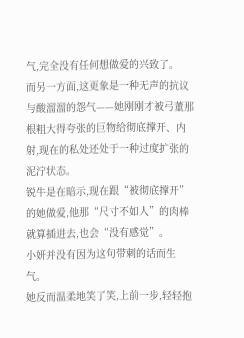气,完全没有任何想做爱的兴致了。
而另一方面,这更象是一种无声的抗议与酸溜溜的怨气——她刚刚才被弓董那根粗大得夸张的巨物给彻底撑开、内射,现在的私处还处于一种过度扩张的泥泞状态。
锐牛是在暗示,现在跟“被彻底撑开”的她做爱,他那“尺寸不如人”的肉棒就算插进去,也会“没有感觉”。
小妍并没有因为这句带刺的话而生气。
她反而温柔地笑了笑,上前一步,轻轻抱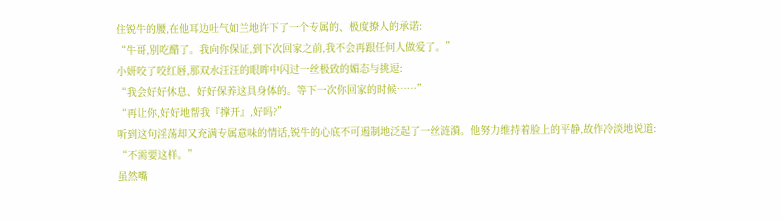住锐牛的腰,在他耳边吐气如兰地许下了一个专属的、极度撩人的承诺:
“牛哥,别吃醋了。我向你保证,到下次回家之前,我不会再跟任何人做爱了。”
小妍咬了咬红唇,那双水汪汪的眼眸中闪过一丝极致的媚态与挑逗:
“我会好好休息、好好保养这具身体的。等下一次你回家的时候……”
“再让你,好好地帮我『撑开』,好吗?”
听到这句淫荡却又充满专属意味的情话,锐牛的心底不可遏制地泛起了一丝涟漪。他努力维持着脸上的平静,故作冷淡地说道:
“不需要这样。”
虽然嘴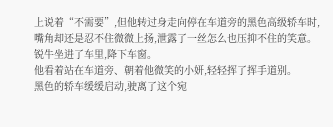上说着“不需要”,但他转过身走向停在车道旁的黑色高级轿车时,嘴角却还是忍不住微微上扬,泄露了一丝怎么也压抑不住的笑意。
锐牛坐进了车里,降下车窗。
他看着站在车道旁、朝着他微笑的小妍,轻轻挥了挥手道别。
黑色的轿车缓缓启动,驶离了这个宛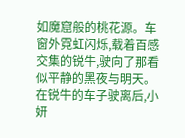如魔窟般的桃花源。车窗外霓虹闪烁,载着百感交集的锐牛,驶向了那看似平静的黑夜与明天。
在锐牛的车子驶离后,小妍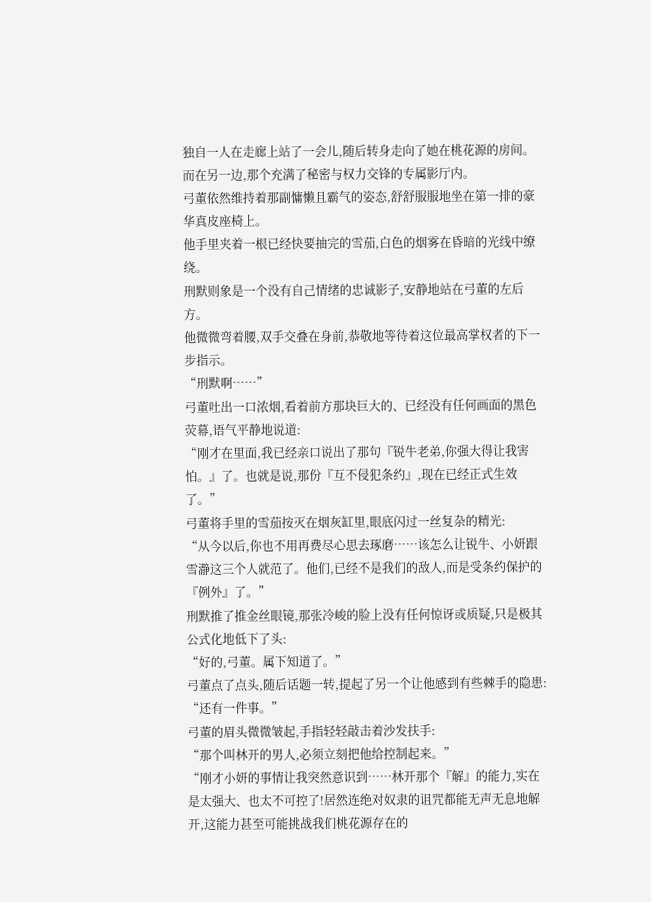独自一人在走廊上站了一会儿,随后转身走向了她在桃花源的房间。
而在另一边,那个充满了秘密与权力交锋的专属影厅内。
弓董依然维持着那副慵懒且霸气的姿态,舒舒服服地坐在第一排的豪华真皮座椅上。
他手里夹着一根已经快要抽完的雪茄,白色的烟雾在昏暗的光线中缭绕。
刑默则象是一个没有自己情绪的忠诚影子,安静地站在弓董的左后方。
他微微弯着腰,双手交叠在身前,恭敬地等待着这位最高掌权者的下一步指示。
“刑默啊……”
弓董吐出一口浓烟,看着前方那块巨大的、已经没有任何画面的黑色荧幕,语气平静地说道:
“刚才在里面,我已经亲口说出了那句『锐牛老弟,你强大得让我害怕。』了。也就是说,那份『互不侵犯条约』,现在已经正式生效了。”
弓董将手里的雪茄按灭在烟灰缸里,眼底闪过一丝复杂的精光:
“从今以后,你也不用再费尽心思去琢磨……该怎么让锐牛、小妍跟雪瀞这三个人就范了。他们,已经不是我们的敌人,而是受条约保护的『例外』了。”
刑默推了推金丝眼镜,那张冷峻的脸上没有任何惊讶或质疑,只是极其公式化地低下了头:
“好的,弓董。属下知道了。”
弓董点了点头,随后话题一转,提起了另一个让他感到有些棘手的隐患:
“还有一件事。”
弓董的眉头微微皱起,手指轻轻敲击着沙发扶手:
“那个叫林开的男人,必须立刻把他给控制起来。”
“刚才小妍的事情让我突然意识到……林开那个『解』的能力,实在是太强大、也太不可控了!居然连绝对奴隶的诅咒都能无声无息地解开,这能力甚至可能挑战我们桃花源存在的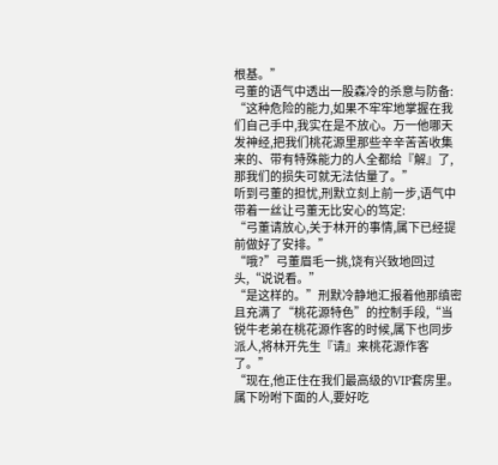根基。”
弓董的语气中透出一股森冷的杀意与防备:
“这种危险的能力,如果不牢牢地掌握在我们自己手中,我实在是不放心。万一他哪天发神经,把我们桃花源里那些辛辛苦苦收集来的、带有特殊能力的人全都给『解』了,那我们的损失可就无法估量了。”
听到弓董的担忧,刑默立刻上前一步,语气中带着一丝让弓董无比安心的笃定:
“弓董请放心,关于林开的事情,属下已经提前做好了安排。”
“哦?”弓董眉毛一挑,饶有兴致地回过头,“说说看。”
“是这样的。”刑默冷静地汇报着他那缜密且充满了“桃花源特色”的控制手段,“当锐牛老弟在桃花源作客的时候,属下也同步派人,将林开先生『请』来桃花源作客了。”
“现在,他正住在我们最高级的VIP套房里。属下吩咐下面的人,要好吃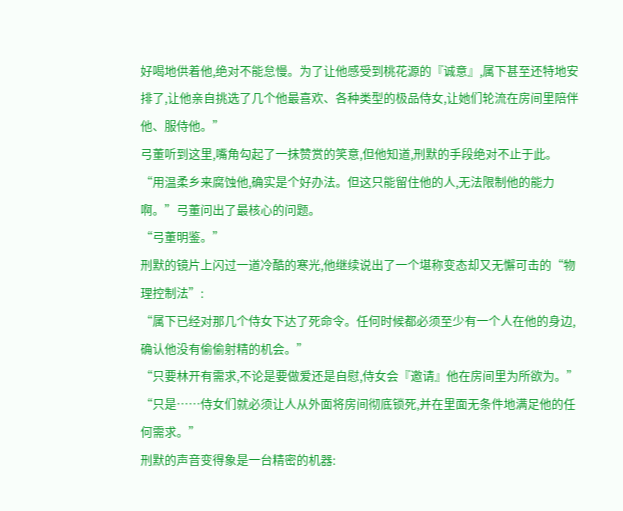好喝地供着他,绝对不能怠慢。为了让他感受到桃花源的『诚意』,属下甚至还特地安排了,让他亲自挑选了几个他最喜欢、各种类型的极品侍女,让她们轮流在房间里陪伴他、服侍他。”
弓董听到这里,嘴角勾起了一抹赞赏的笑意,但他知道,刑默的手段绝对不止于此。
“用温柔乡来腐蚀他,确实是个好办法。但这只能留住他的人,无法限制他的能力啊。”弓董问出了最核心的问题。
“弓董明鉴。”
刑默的镜片上闪过一道冷酷的寒光,他继续说出了一个堪称变态却又无懈可击的“物理控制法”:
“属下已经对那几个侍女下达了死命令。任何时候都必须至少有一个人在他的身边,确认他没有偷偷射精的机会。”
“只要林开有需求,不论是要做爱还是自慰,侍女会『邀请』他在房间里为所欲为。”
“只是……侍女们就必须让人从外面将房间彻底锁死,并在里面无条件地满足他的任何需求。”
刑默的声音变得象是一台精密的机器: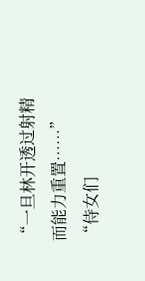“一旦林开透过射精而能力重置……”
“侍女们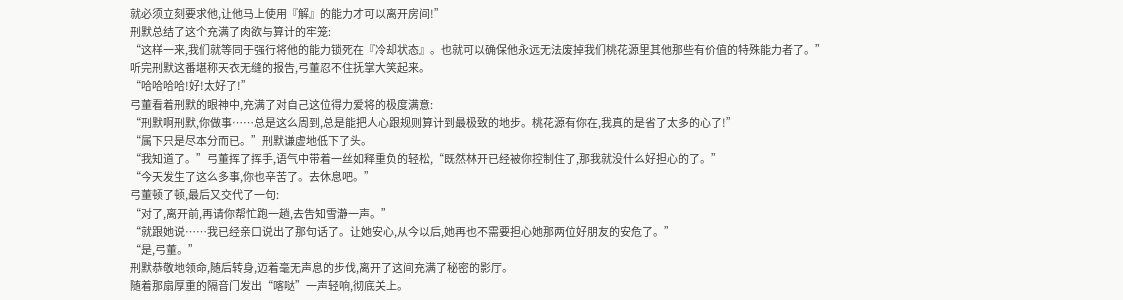就必须立刻要求他,让他马上使用『解』的能力才可以离开房间!”
刑默总结了这个充满了肉欲与算计的牢笼:
“这样一来,我们就等同于强行将他的能力锁死在『冷却状态』。也就可以确保他永远无法废掉我们桃花源里其他那些有价值的特殊能力者了。”
听完刑默这番堪称天衣无缝的报告,弓董忍不住抚掌大笑起来。
“哈哈哈哈!好!太好了!”
弓董看着刑默的眼神中,充满了对自己这位得力爱将的极度满意:
“刑默啊刑默,你做事……总是这么周到,总是能把人心跟规则算计到最极致的地步。桃花源有你在,我真的是省了太多的心了!”
“属下只是尽本分而已。”刑默谦虚地低下了头。
“我知道了。”弓董挥了挥手,语气中带着一丝如释重负的轻松,“既然林开已经被你控制住了,那我就没什么好担心的了。”
“今天发生了这么多事,你也辛苦了。去休息吧。”
弓董顿了顿,最后又交代了一句:
“对了,离开前,再请你帮忙跑一趟,去告知雪瀞一声。”
“就跟她说……我已经亲口说出了那句话了。让她安心,从今以后,她再也不需要担心她那两位好朋友的安危了。”
“是,弓董。”
刑默恭敬地领命,随后转身,迈着毫无声息的步伐,离开了这间充满了秘密的影厅。
随着那扇厚重的隔音门发出“喀哒”一声轻响,彻底关上。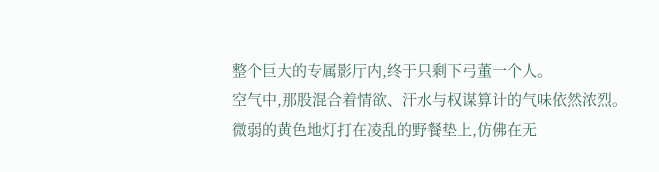整个巨大的专属影厅内,终于只剩下弓董一个人。
空气中,那股混合着情欲、汗水与权谋算计的气味依然浓烈。
微弱的黄色地灯打在凌乱的野餐垫上,仿佛在无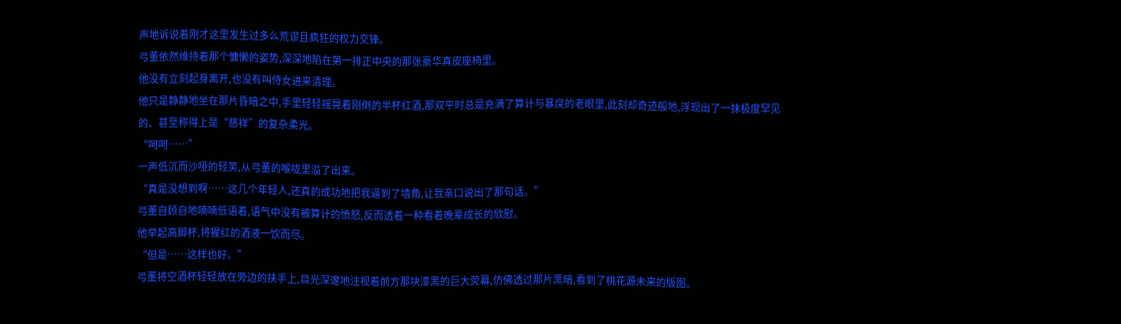声地诉说着刚才这里发生过多么荒谬且疯狂的权力交锋。
弓董依然维持着那个慵懒的姿势,深深地陷在第一排正中央的那张豪华真皮座椅里。
他没有立刻起身离开,也没有叫侍女进来清理。
他只是静静地坐在那片昏暗之中,手里轻轻摇晃着刚倒的半杯红酒,那双平时总是充满了算计与暴戾的老眼里,此刻却奇迹般地,浮现出了一抹极度罕见的、甚至称得上是“慈祥”的复杂柔光。
“呵呵……”
一声低沉而沙哑的轻笑,从弓董的喉咙里溢了出来。
“真是没想到啊……这几个年轻人,还真的成功地把我逼到了墙角,让我亲口说出了那句话。”
弓董自顾自地喃喃低语着,语气中没有被算计的愤怒,反而透着一种看着晚辈成长的欣慰。
他举起高脚杯,将猩红的酒液一饮而尽。
“但是……这样也好。”
弓董将空酒杯轻轻放在旁边的扶手上,目光深邃地注视着前方那块漆黑的巨大荧幕,仿佛透过那片黑暗,看到了桃花源未来的版图。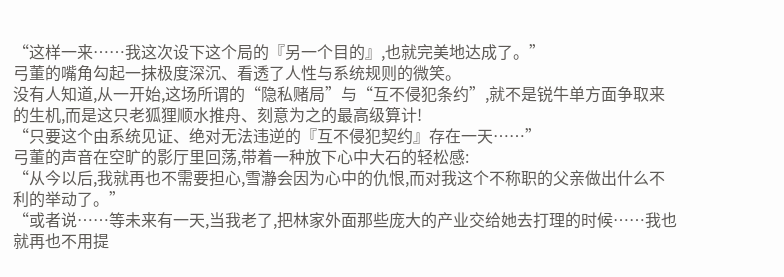“这样一来……我这次设下这个局的『另一个目的』,也就完美地达成了。”
弓董的嘴角勾起一抹极度深沉、看透了人性与系统规则的微笑。
没有人知道,从一开始,这场所谓的“隐私赌局”与“互不侵犯条约”,就不是锐牛单方面争取来的生机,而是这只老狐狸顺水推舟、刻意为之的最高级算计!
“只要这个由系统见证、绝对无法违逆的『互不侵犯契约』存在一天……”
弓董的声音在空旷的影厅里回荡,带着一种放下心中大石的轻松感:
“从今以后,我就再也不需要担心,雪瀞会因为心中的仇恨,而对我这个不称职的父亲做出什么不利的举动了。”
“或者说……等未来有一天,当我老了,把林家外面那些庞大的产业交给她去打理的时候……我也就再也不用提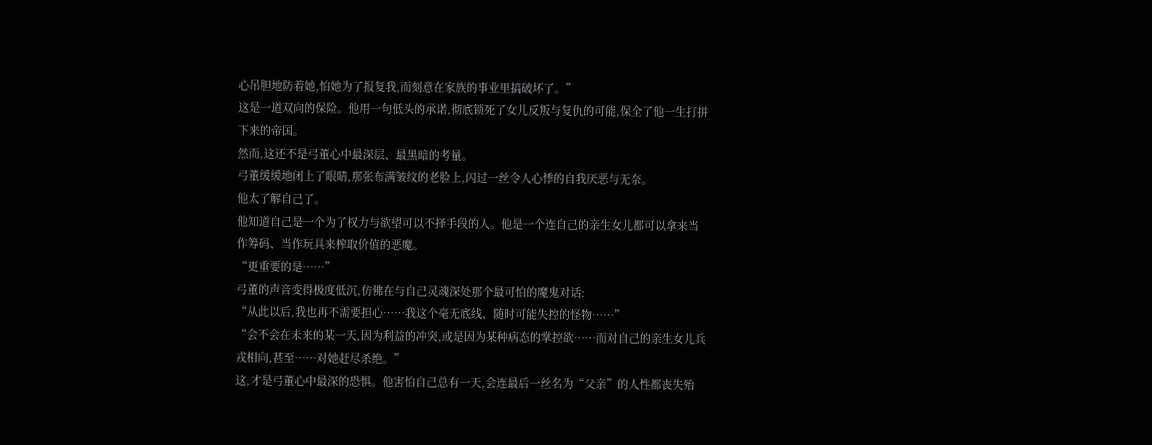心吊胆地防着她,怕她为了报复我,而刻意在家族的事业里搞破坏了。”
这是一道双向的保险。他用一句低头的承诺,彻底锁死了女儿反叛与复仇的可能,保全了他一生打拼下来的帝国。
然而,这还不是弓董心中最深层、最黑暗的考量。
弓董缓缓地闭上了眼睛,那张布满皱纹的老脸上,闪过一丝令人心悸的自我厌恶与无奈。
他太了解自己了。
他知道自己是一个为了权力与欲望可以不择手段的人。他是一个连自己的亲生女儿都可以拿来当作筹码、当作玩具来榨取价值的恶魔。
“更重要的是……”
弓董的声音变得极度低沉,仿佛在与自己灵魂深处那个最可怕的魔鬼对话:
“从此以后,我也再不需要担心……我这个毫无底线、随时可能失控的怪物……”
“会不会在未来的某一天,因为利益的冲突,或是因为某种病态的掌控欲……而对自己的亲生女儿兵戎相向,甚至……对她赶尽杀绝。”
这,才是弓董心中最深的恐惧。他害怕自己总有一天,会连最后一丝名为“父亲”的人性都丧失殆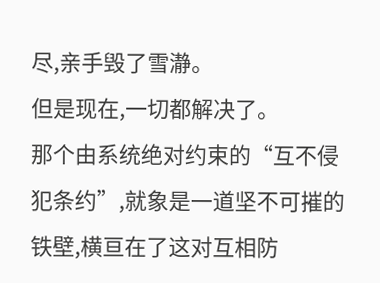尽,亲手毁了雪瀞。
但是现在,一切都解决了。
那个由系统绝对约束的“互不侵犯条约”,就象是一道坚不可摧的铁壁,横亘在了这对互相防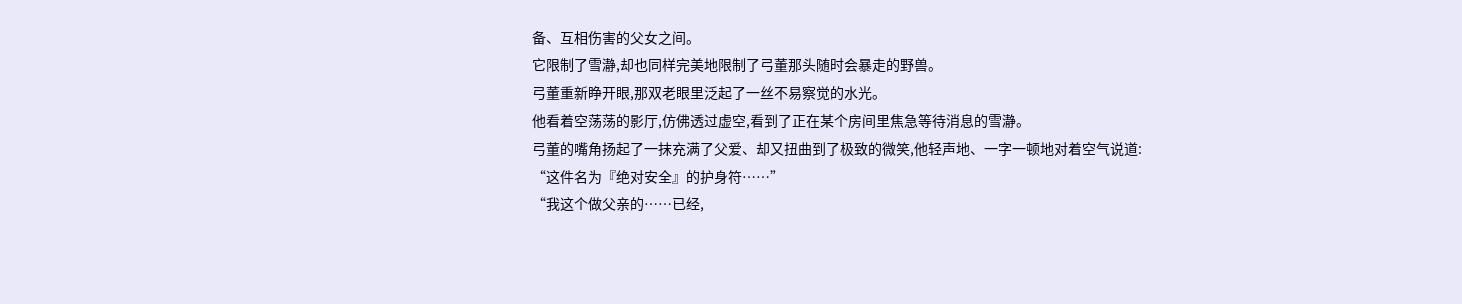备、互相伤害的父女之间。
它限制了雪瀞,却也同样完美地限制了弓董那头随时会暴走的野兽。
弓董重新睁开眼,那双老眼里泛起了一丝不易察觉的水光。
他看着空荡荡的影厅,仿佛透过虚空,看到了正在某个房间里焦急等待消息的雪瀞。
弓董的嘴角扬起了一抹充满了父爱、却又扭曲到了极致的微笑,他轻声地、一字一顿地对着空气说道:
“这件名为『绝对安全』的护身符……”
“我这个做父亲的……已经,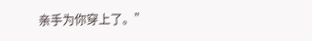亲手为你穿上了。”